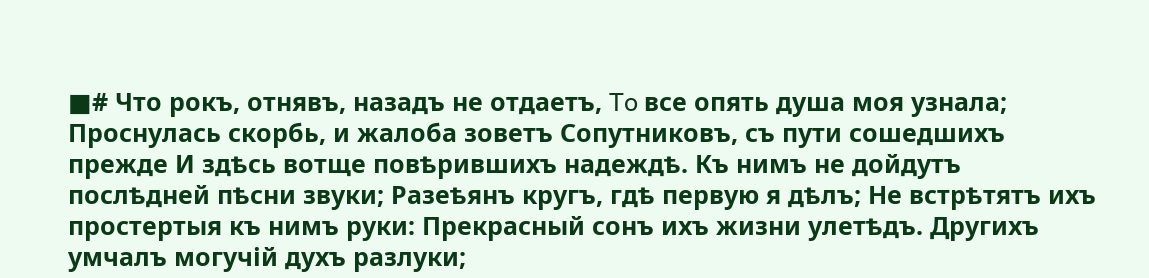■# Что рокъ, отнявъ, назадъ не отдаетъ, To все опять душа моя узнала; Проснулась скорбь, и жалоба зоветъ Сопутниковъ, съ пути сошедшихъ прежде И здѣсь вотще повѣрившихъ надеждѣ. Къ нимъ не дойдутъ послѣдней пѣсни звуки; Разеѣянъ кругъ, гдѣ первую я дѣлъ; Не встрѣтятъ ихъ простертыя къ нимъ руки: Прекрасный сонъ ихъ жизни улетѣдъ. Другихъ умчалъ могучій духъ разлуки;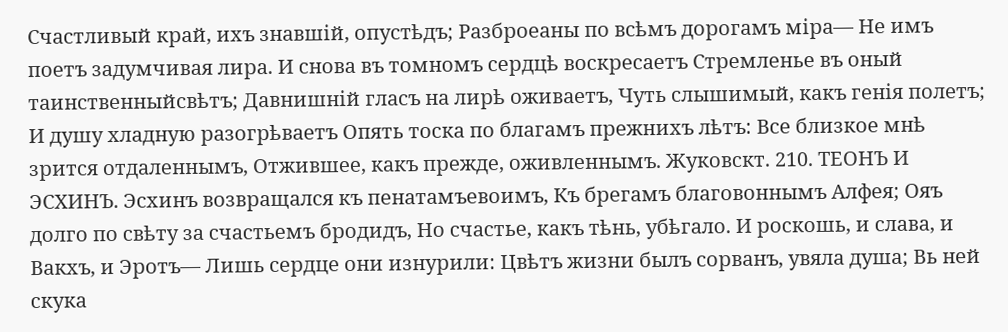Счастливый край, ихъ знавшій, опустѣдъ; Разброеаны по всѣмъ дорогамъ міра— Не имъ поетъ задумчивая лира. И снова въ томномъ сердцѣ воскресаетъ Стремленье въ оный таинственныйсвѣтъ; Давнишній гласъ на лирѣ оживаетъ, Чуть слышимый, какъ генія полетъ; И душу хладную разогрѣваетъ Опять тоска по благамъ прежнихъ лѣтъ: Все близкое мнѣ зрится отдаленнымъ, Отжившее, какъ прежде, оживленнымъ. Жуковскт. 210. ТЕОНЪ И ЭСХИНЪ. Эсхинъ возвращался къ пенатамъевоимъ, Къ брегамъ благовоннымъ Алфея; Ояъ долго по свѣту за счастьемъ бродидъ, Но счастье, какъ тѣнь, убѣгало. И роскошь, и слава, и Вакхъ, и Эротъ— Лишь сердце они изнурили: Цвѣтъ жизни былъ сорванъ, увяла душа; Вь ней скука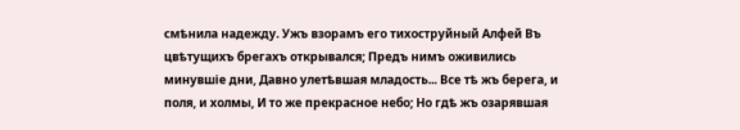смѣнила надежду. Ужъ взорамъ его тихоструйный Алфей Въ цвѣтущихъ брегахъ открывался; Предъ нимъ оживились минувшіе дни, Давно улетѣвшая младость... Все тѣ жъ берега, и поля, и холмы, И то же прекрасное небо; Но гдѣ жъ озарявшая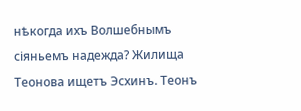нѣкогда ихъ Волшебнымъ сіяньемъ надежда? Жилища Теонова ищетъ Эсхинъ. Теонъ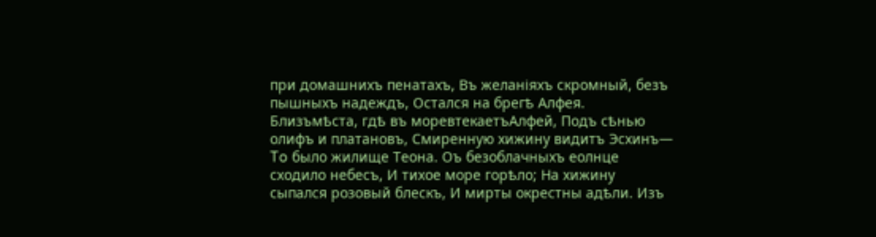при домашнихъ пенатахъ, Въ желаніяхъ скромный, безъ пышныхъ надеждъ, Остался на брегѣ Алфея. Близъмѣста, гдѣ въ моревтекаетъАлфей, Подъ сѣнью олифъ и платановъ, Смиренную хижину видитъ Эсхинъ— To было жилище Теона. Оъ безоблачныхъ еолнце сходило небесъ, И тихое море горѣло; На хижину сыпался розовый блескъ, И мирты окрестны адѣли. Изъ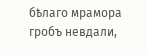бѣлаго мрамора гробъ невдали,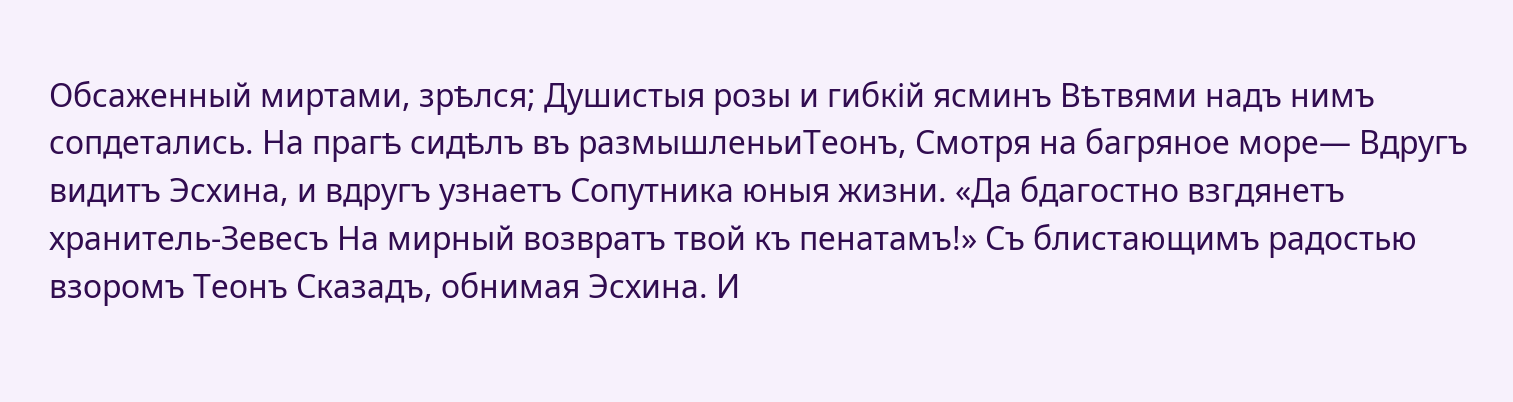Обсаженный миртами, зрѣлся; Душистыя розы и гибкій ясминъ Вѣтвями надъ нимъ сопдетались. На прагѣ сидѣлъ въ размышленьиТеонъ, Смотря на багряное море— Вдругъ видитъ Эсхина, и вдругъ узнаетъ Сопутника юныя жизни. «Да бдагостно взгдянетъ хранитель-Зевесъ На мирный возвратъ твой къ пенатамъ!» Съ блистающимъ радостью взоромъ Теонъ Сказадъ, обнимая Эсхина. И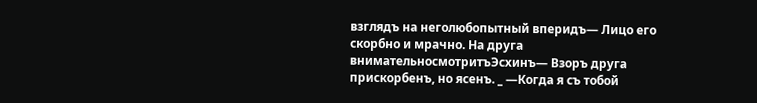взглядъ на неголюбопытный вперидъ— Лицо его скорбно и мрачно. На друга внимательносмотритъЭсхинъ— Взоръ друга прискорбенъ, но ясенъ. _ —Когда я съ тобой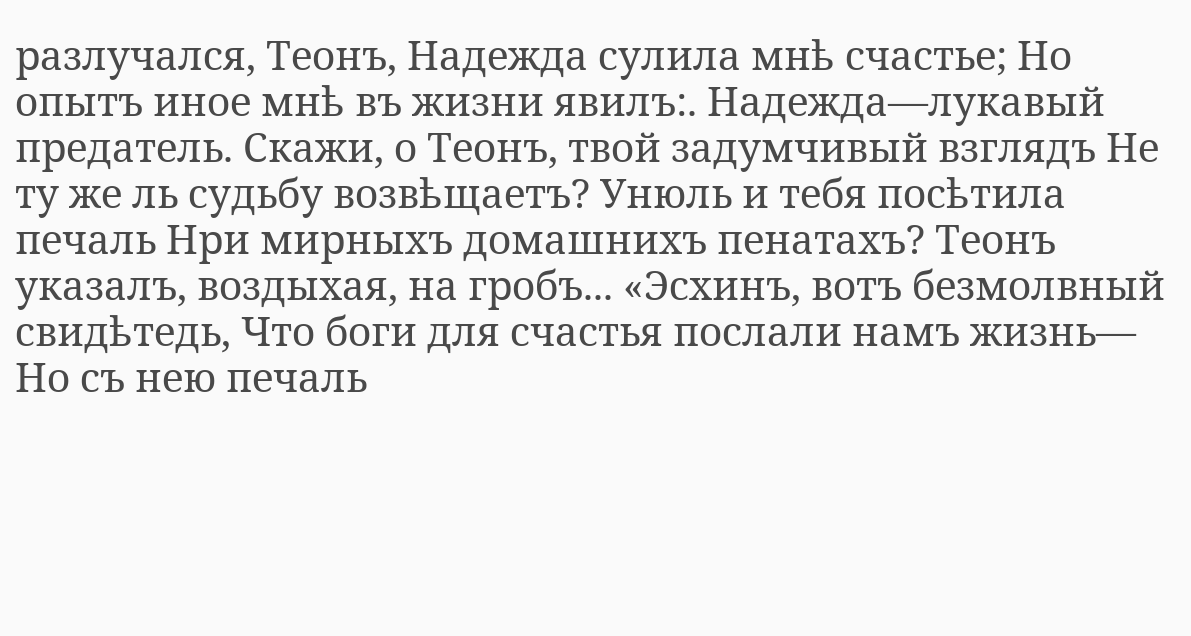разлучался, Теонъ, Надежда сулила мнѣ счастье; Но опытъ иное мнѣ въ жизни явилъ:. Надежда—лукавый предатель. Скажи, о Теонъ, твой задумчивый взглядъ Не ту же ль судьбу возвѣщаетъ? Унюль и тебя посѣтила печаль Нри мирныхъ домашнихъ пенатахъ? Теонъ указалъ, воздыхая, на гробъ... «Эсхинъ, вотъ безмолвный свидѣтедь, Что боги для счастья послали намъ жизнь— Но съ нею печаль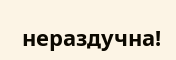нераздучна!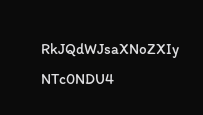RkJQdWJsaXNoZXIy NTc0NDU4